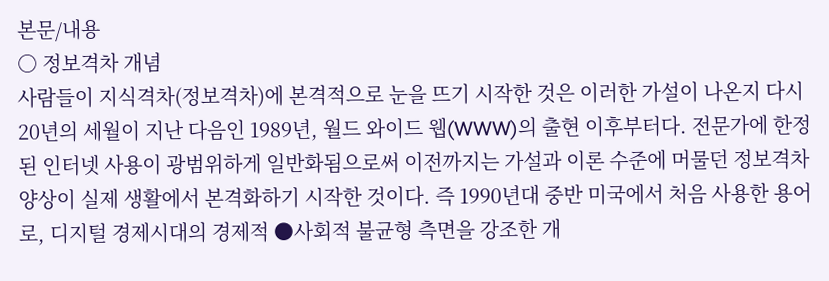본문/내용
○ 정보격차 개념
사람들이 지식격차(정보격차)에 본격적으로 눈을 뜨기 시작한 것은 이러한 가설이 나온지 다시 20년의 세월이 지난 다음인 1989년, 월드 와이드 웹(WWW)의 출현 이후부터다. 전문가에 한정된 인터넷 사용이 광범위하게 일반화됨으로써 이전까지는 가설과 이론 수준에 머물던 정보격차 양상이 실제 생활에서 본격화하기 시작한 것이다. 즉 1990년대 중반 미국에서 처음 사용한 용어로, 디지털 경제시대의 경제적 ●사회적 불균형 측면을 강조한 개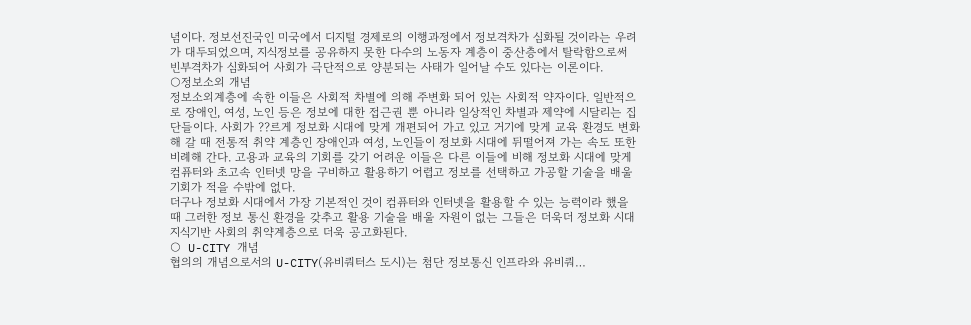념이다. 정보선진국인 미국에서 디지털 경제로의 이행과정에서 정보격차가 심화될 것이라는 우려가 대두되었으며, 지식정보를 공유하지 못한 다수의 노동자 계층이 중산층에서 탈락함으로써 빈부격차가 심화되어 사회가 극단적으로 양분되는 사태가 일어날 수도 있다는 이론이다.
○정보소외 개념
정보소외계층에 속한 이들은 사회적 차별에 의해 주변화 되어 있는 사회적 약자이다. 일반적으로 장애인, 여성, 노인 등은 정보에 대한 접근권 뿐 아니라 일상적인 차별과 제약에 시달리는 집단들이다. 사회가 ??르게 정보화 시대에 맞게 개편되어 가고 있고 거기에 맞게 교육 환경도 변화해 갈 때 전통적 취약 계층인 장애인과 여성, 노인들이 정보화 시대에 뒤떨어져 가는 속도 또한 비례해 간다. 고용과 교육의 기회를 갖기 어려운 이들은 다른 이들에 비해 정보화 시대에 맞게 컴퓨터와 초고속 인터넷 망을 구비하고 활용하기 어렵고 정보를 선택하고 가공할 기술을 배울 기회가 적을 수밖에 없다.
더구나 정보화 시대에서 가장 기본적인 것이 컴퓨터와 인터넷을 활용할 수 있는 능력이라 했을 때 그러한 정보 통신 환경을 갖추고 활용 기술을 배울 자원이 없는 그들은 더욱더 정보화 시대 지식기반 사회의 취약계층으로 더욱 공고화된다.
○ U-CITY 개념
협의의 개념으로서의 U-CITY(유비쿼터스 도시)는 첨단 정보통신 인프라와 유비쿼…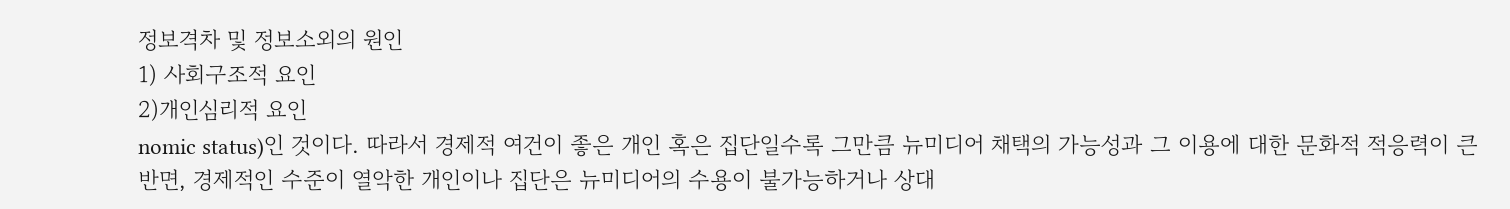정보격차 및 정보소외의 원인
1) 사회구조적 요인
2)개인심리적 요인
nomic status)인 것이다. 따라서 경제적 여건이 좋은 개인 혹은 집단일수록 그만큼 뉴미디어 채택의 가능성과 그 이용에 대한 문화적 적응력이 큰 반면, 경제적인 수준이 열악한 개인이나 집단은 뉴미디어의 수용이 불가능하거나 상대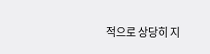적으로 상당히 지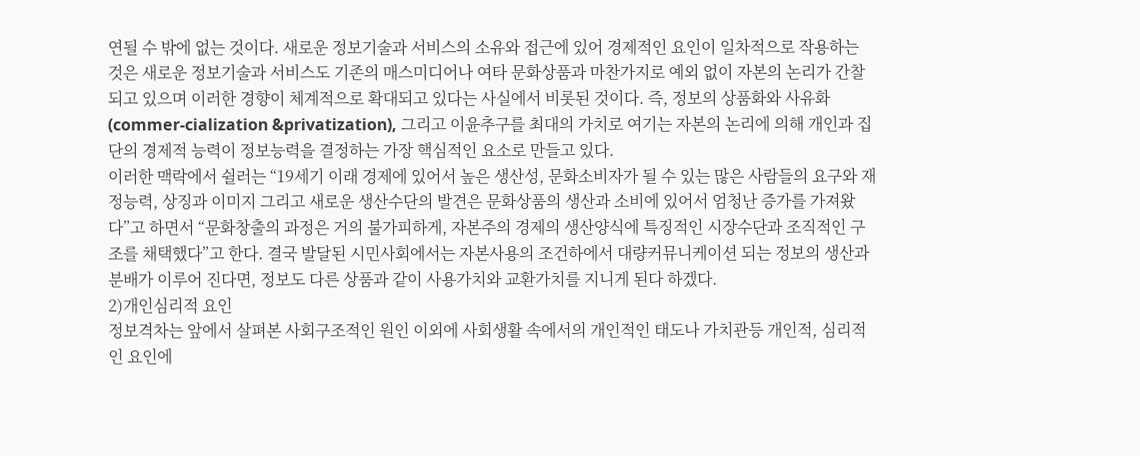연될 수 밖에 없는 것이다. 새로운 정보기술과 서비스의 소유와 접근에 있어 경제적인 요인이 일차적으로 작용하는 것은 새로운 정보기술과 서비스도 기존의 매스미디어나 여타 문화상품과 마찬가지로 예외 없이 자본의 논리가 간찰되고 있으며 이러한 경향이 체계적으로 확대되고 있다는 사실에서 비롯된 것이다. 즉, 정보의 상품화와 사유화(commer-cialization &privatization), 그리고 이윤추구를 최대의 가치로 여기는 자본의 논리에 의해 개인과 집단의 경제적 능력이 정보능력을 결정하는 가장 핵심적인 요소로 만들고 있다.
이러한 맥락에서 쉴러는 “19세기 이래 경제에 있어서 높은 생산성, 문화소비자가 될 수 있는 많은 사람들의 요구와 재정능력, 상징과 이미지 그리고 새로운 생산수단의 발견은 문화상품의 생산과 소비에 있어서 엄청난 증가를 가져왔다”고 하면서 “문화창출의 과정은 거의 불가피하게, 자본주의 경제의 생산양식에 특징적인 시장수단과 조직적인 구조를 채택했다”고 한다. 결국 발달된 시민사회에서는 자본사용의 조건하에서 대량커뮤니케이션 되는 정보의 생산과 분배가 이루어 진다면, 정보도 다른 상품과 같이 사용가치와 교환가치를 지니게 된다 하겠다.
2)개인심리적 요인
정보격차는 앞에서 살펴본 사회구조적인 원인 이외에 사회생활 속에서의 개인적인 태도나 가치관등 개인적, 심리적인 요인에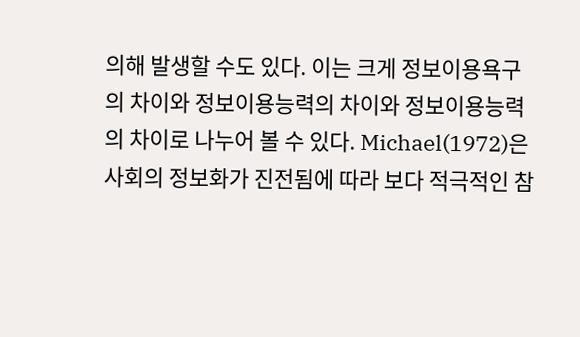의해 발생할 수도 있다. 이는 크게 정보이용욕구의 차이와 정보이용능력의 차이와 정보이용능력의 차이로 나누어 볼 수 있다. Michael(1972)은 사회의 정보화가 진전됨에 따라 보다 적극적인 참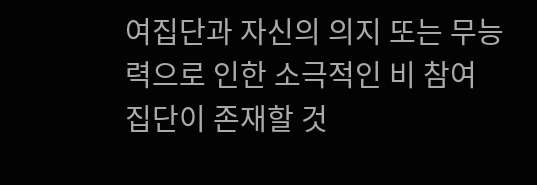여집단과 자신의 의지 또는 무능력으로 인한 소극적인 비 참여 집단이 존재할 것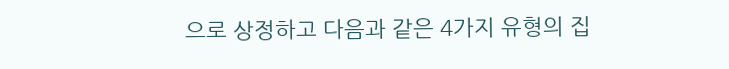으로 상정하고 다음과 같은 4가지 유형의 집